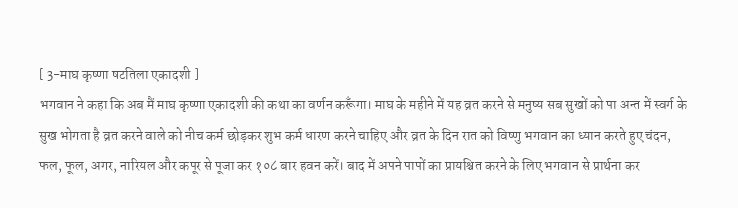[ 3-माघ कृष्णा षटतिला एकादशी ]
भगवान ने कहा कि अब मैं माघ कृष्णा एकादशी की कथा का वर्णन करूँगा। माघ के महीने में यह व्रत करने से मनुष्य सब सुखों को पा अन्त में स्वर्ग के सुख भोगता है व्रत करने वाले को नीच कर्म छोड़कर शुभ कर्म धारण करने चाहिए और व्रत के दिन रात को विष्णु भगवान का ध्यान करते हुए चंदन, फल, फूल, अगर, नारियल और कपूर से पूजा कर १०८ बार हवन करें। बाद में अपने पापों का प्रायश्चित करने के लिए भगवान से प्रार्थना कर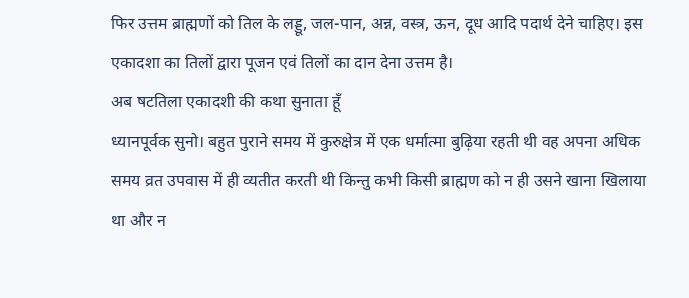फिर उत्तम ब्राह्मणों को तिल के लड्डू, जल-पान, अन्न, वस्त्र, ऊन, दूध आदि पदार्थ देने चाहिए। इस एकादशा का तिलों द्वारा पूजन एवं तिलों का दान देना उत्तम है।
अब षटतिला एकादशी की कथा सुनाता हूँ
ध्यानपूर्वक सुनो। बहुत पुराने समय में कुरुक्षेत्र में एक धर्मात्मा बुढ़िया रहती थी वह अपना अधिक समय व्रत उपवास में ही व्यतीत करती थी किन्तु कभी किसी ब्राह्मण को न ही उसने खाना खिलाया था और न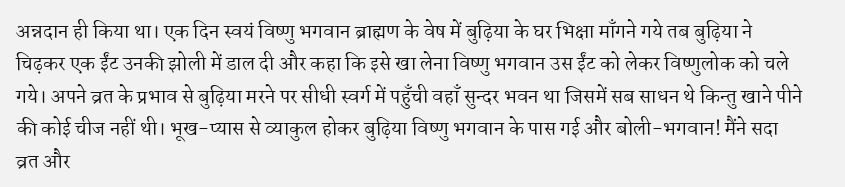अन्नदान ही किया था। एक दिन स्वयं विष्णु भगवान ब्राह्मण के वेष में बुढ़िया के घर भिक्षा माँगने गये तब बुढ़िया ने चिढ़कर एक ईंट उनकी झोली में डाल दी और कहा कि इसे खा लेना विष्णु भगवान उस ईंट को लेकर विष्णुलोक को चले गये। अपने व्रत के प्रभाव से बुढ़िया मरने पर सीधी स्वर्ग में पहुँची वहाँ सुन्दर भवन था जिसमें सब साधन थे किन्तु खाने पीने की कोई चीज नहीं थी। भूख-प्यास से व्याकुल होकर बुढ़िया विष्णु भगवान के पास गई और बोली-भगवान! मैंने सदा व्रत और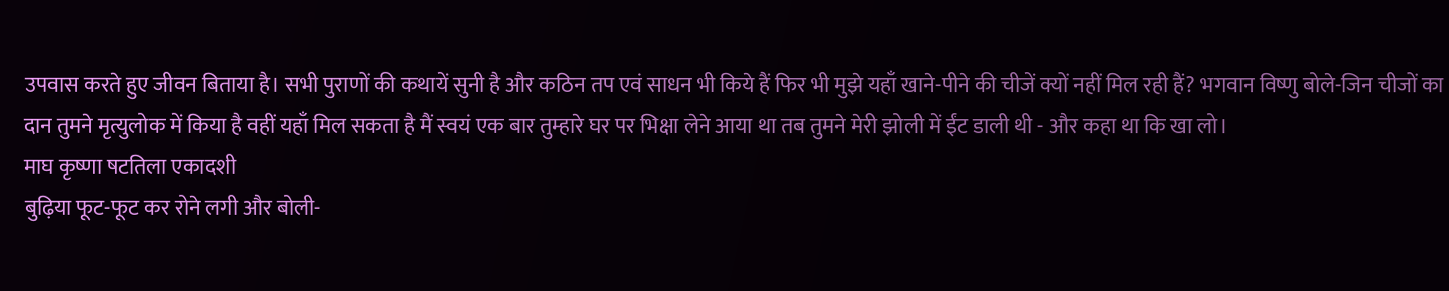उपवास करते हुए जीवन बिताया है। सभी पुराणों की कथायें सुनी है और कठिन तप एवं साधन भी किये हैं फिर भी मुझे यहाँ खाने-पीने की चीजें क्यों नहीं मिल रही हैं? भगवान विष्णु बोले-जिन चीजों का दान तुमने मृत्युलोक में किया है वहीं यहाँ मिल सकता है मैं स्वयं एक बार तुम्हारे घर पर भिक्षा लेने आया था तब तुमने मेरी झोली में ईंट डाली थी - और कहा था कि खा लो।
माघ कृष्णा षटतिला एकादशी
बुढ़िया फूट-फूट कर रोने लगी और बोली-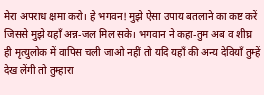मेरा अपराध क्षमा करो। हे भगवन! मुझे ऐसा उपाय बतलाने का कष्ट करें जिससे मुझे यहाँ अन्न-जल मिल सके। भगवान ने कहा-तुम अब व शीघ्र ही मृत्युलोक में वापिस चली जाओ नहीं तो यदि यहाँ की अन्य देवियाँ तुम्हें देख लेंगी तो तुम्हारा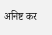अनिष्ट कर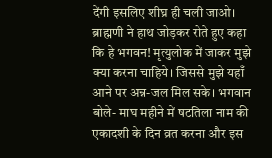देंगी इसलिए शीघ्र ही चली जाओ। ब्राह्मणी ने हाथ जोड़कर रोते हुए कहा कि हे भगवन! मृत्युलोक में जाकर मुझे क्या करना चाहिये। जिससे मुझे यहाँ आने पर अन्न-जल मिल सके। भगवान बोले- माघ महीने में षटतिला नाम की एकादशी के दिन व्रत करना और इस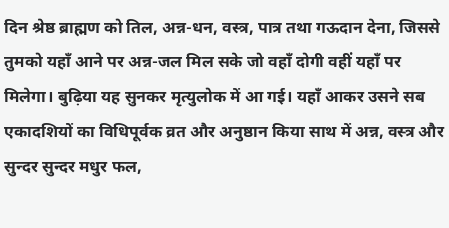दिन श्रेष्ठ ब्राह्मण को तिल, अन्न-धन, वस्त्र, पात्र तथा गऊदान देना, जिससे तुमको यहाँ आने पर अन्न-जल मिल सके जो वहाँ दोगी वहीं यहाँ पर मिलेगा। बुढ़िया यह सुनकर मृत्युलोक में आ गई। यहाँ आकर उसने सब एकादशियों का विधिपूर्वक व्रत और अनुष्ठान किया साथ में अन्न, वस्त्र और सुन्दर सुन्दर मधुर फल,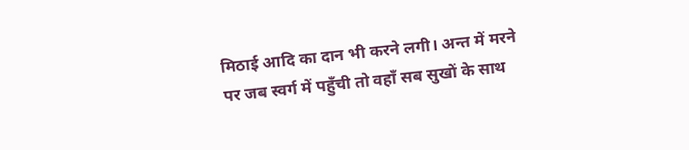मिठाई आदि का दान भी करने लगी। अन्त में मरने पर जब स्वर्ग में पहुँची तो वहाँ सब सुखों के साथ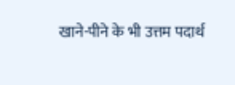खाने-पीने के भी उत्तम पदार्थ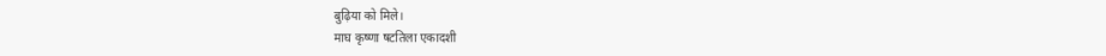बुढ़िया को मिले।
माघ कृष्णा षटतिला एकादशी